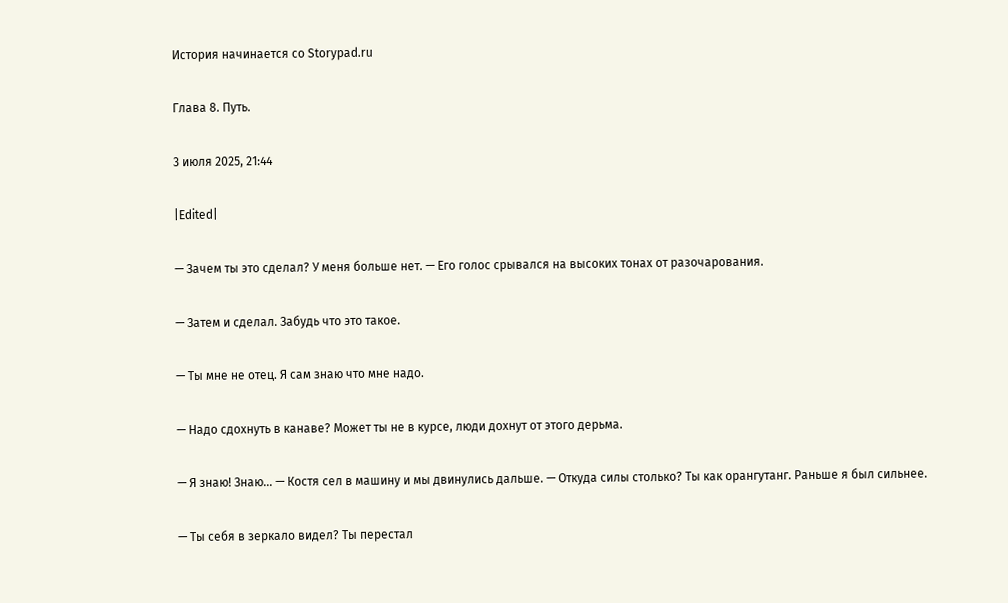История начинается со Storypad.ru

Глава 8. Путь.

3 июля 2025, 21:44

|Edited|

— Зачем ты это сделал? У меня больше нет. — Его голос срывался на высоких тонах от разочарования.

— Затем и сделал. Забудь что это такое.

— Ты мне не отец. Я сам знаю что мне надо.

— Надо сдохнуть в канаве? Может ты не в курсе, люди дохнут от этого дерьма.

— Я знаю! Знаю... — Костя сел в машину и мы двинулись дальше. — Откуда силы столько? Ты как орангутанг. Раньше я был сильнее.

— Ты себя в зеркало видел? Ты перестал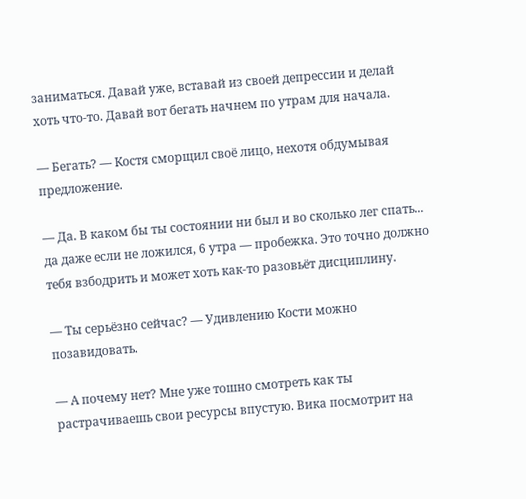заниматься. Давай уже, вставай из своей депрессии и делай хоть что-то. Давай вот бегать начнем по утрам для начала.

— Бегать? — Костя сморщил своё лицо, нехотя обдумывая предложение.

— Да. В каком бы ты состоянии ни был и во сколько лег спать... да даже если не ложился, 6 утра — пробежка. Это точно должно тебя взбодрить и может хоть как-то разовьёт дисциплину.

— Ты серьёзно сейчас? — Удивлению Кости можно позавидовать.

— А почему нет? Мне уже тошно смотреть как ты растрачиваешь свои ресурсы впустую. Вика посмотрит на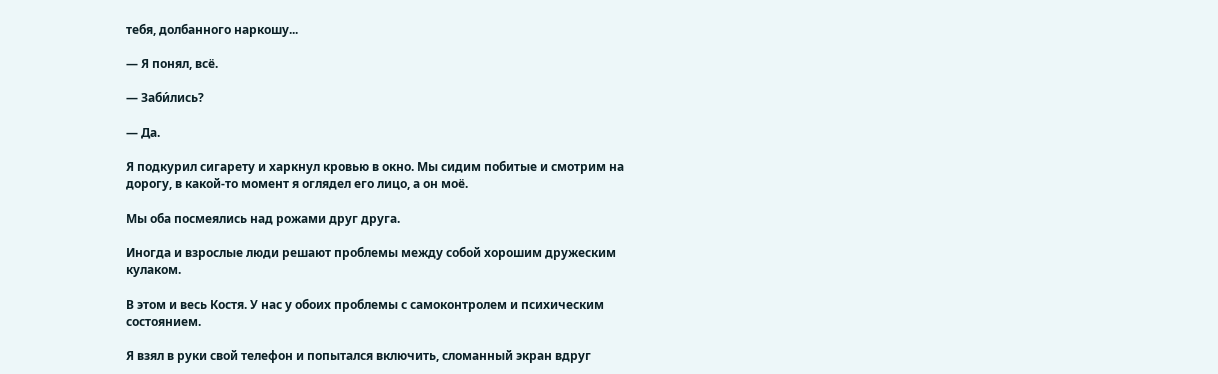тебя, долбанного наркошу...

— Я понял, всё.

— Заби́лись?

— Да.

Я подкурил сигарету и харкнул кровью в окно. Мы сидим побитые и смотрим на дорогу, в какой-то момент я оглядел его лицо, а он моё.

Мы оба посмеялись над рожами друг друга.

Иногда и взрослые люди решают проблемы между собой хорошим дружеским кулаком.

В этом и весь Костя. У нас у обоих проблемы с самоконтролем и психическим состоянием.

Я взял в руки свой телефон и попытался включить, сломанный экран вдруг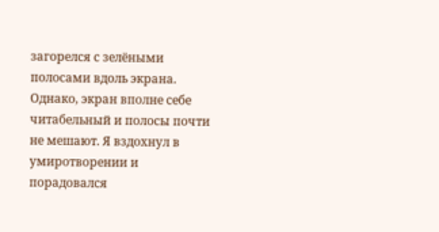загорелся с зелёными полосами вдоль экрана. Однако, экран вполне себе читабельный и полосы почти не мешают. Я вздохнул в умиротворении и порадовался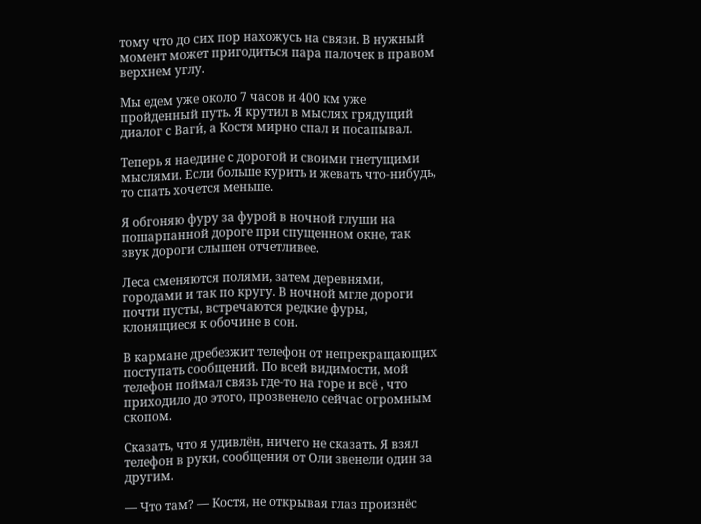тому что до сих пор нахожусь на связи. В нужный момент может пригодиться пара палочек в правом верхнем углу.

Мы едем уже около 7 часов и 400 км уже пройденный путь. Я крутил в мыслях грядущий диалог с Ваги́, а Костя мирно спал и посапывал.

Теперь я наедине с дорогой и своими гнетущими мыслями. Если больше курить и жевать что-нибудь, то спать хочется меньше.

Я обгоняю фуру за фурой в ночной глуши на пошарпанной дороге при спущенном окне, так звук дороги слышен отчетливее.

Леса сменяются полями, затем деревнями, городами и так по кругу. В ночной мгле дороги почти пусты, встречаются редкие фуры, клонящиеся к обочине в сон.

В кармане дребезжит телефон от непрекращающих поступать сообщений. По всей видимости, мой телефон поймал связь где-то на горе и всё , что приходило до этого, прозвенело сейчас огромным скопом.

Сказать, что я удивлён, ничего не сказать. Я взял телефон в руки, сообщения от Оли звенели один за другим.

— Что там? — Костя, не открывая глаз произнёс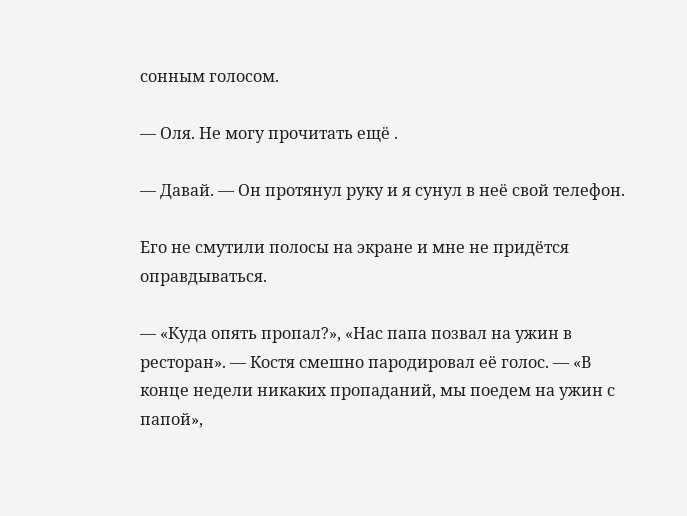сонным голосом.

— Оля. Не могу прочитать ещё .

— Давай. — Он протянул руку и я сунул в неё свой телефон.

Его не смутили полосы на экране и мне не придётся оправдываться.

— «Куда опять пропал?», «Нас папа позвал на ужин в ресторан». — Костя смешно пародировал её голос. — «В конце недели никаких пропаданий, мы поедем на ужин с папой»,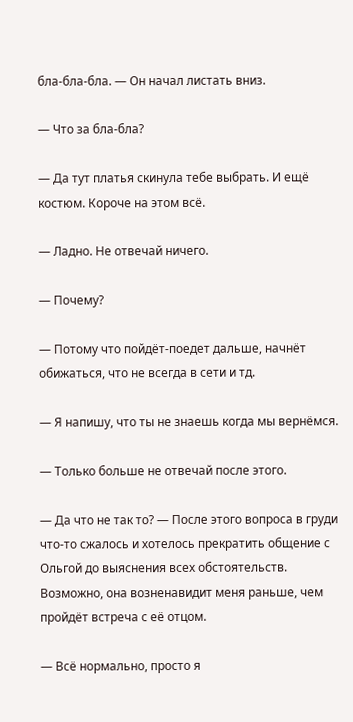бла-бла-бла. — Он начал листать вниз.

— Что за бла-бла?

— Да тут платья скинула тебе выбрать. И ещё костюм. Короче на этом всё.

— Ладно. Не отвечай ничего.

— Почему?

— Потому что пойдёт-поедет дальше, начнёт обижаться, что не всегда в сети и тд.

— Я напишу, что ты не знаешь когда мы вернёмся.

— Только больше не отвечай после этого.

— Да что не так то? — После этого вопроса в груди что-то сжалось и хотелось прекратить общение с Ольгой до выяснения всех обстоятельств. Возможно, она возненавидит меня раньше, чем пройдёт встреча с её отцом.

— Всё нормально, просто я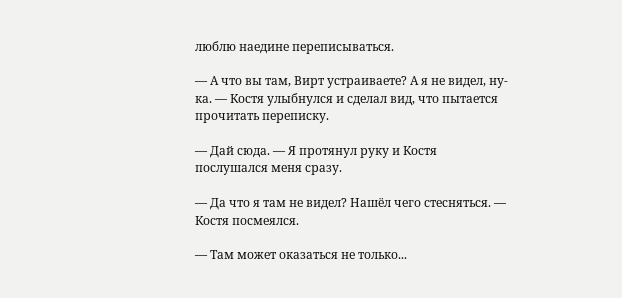люблю наедине переписываться.

— А что вы там, Вирт устраиваете? А я не видел, ну-ка. — Костя улыбнулся и сделал вид, что пытается прочитать переписку.

— Дай сюда. — Я протянул руку и Костя послушался меня сразу.

— Да что я там не видел? Нашёл чего стесняться. — Костя посмеялся.

— Там может оказаться не только...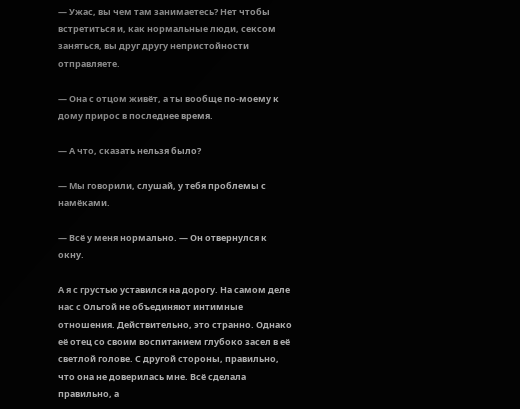— Ужас, вы чем там занимаетесь? Нет чтобы встретиться и, как нормальные люди, сексом заняться, вы друг другу непристойности отправляете.

— Она с отцом живёт, а ты вообще по-моему к дому прирос в последнее время.

— А что, сказать нельзя было?

— Мы говорили, слушай, у тебя проблемы с намёками.

— Всё у меня нормально. — Он отвернулся к окну.

А я с грустью уставился на дорогу. На самом деле нас с Ольгой не объединяют интимные отношения. Действительно, это странно. Однако её отец со своим воспитанием глубоко засел в её светлой голове. С другой стороны, правильно, что она не доверилась мне. Всё сделала правильно, а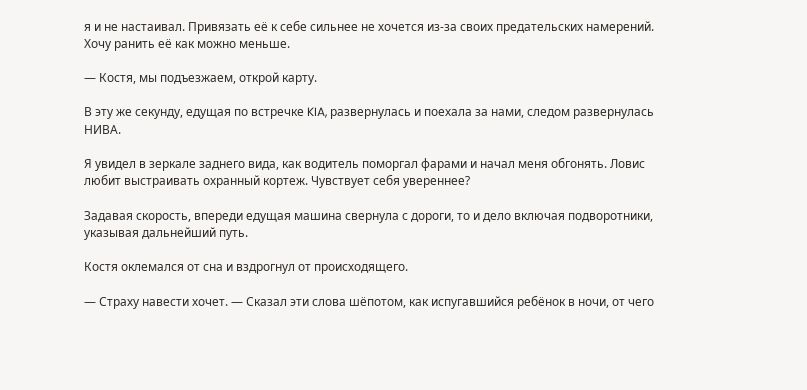я и не настаивал. Привязать её к себе сильнее не хочется из-за своих предательских намерений. Хочу ранить её как можно меньше.

— Костя, мы подъезжаем, открой карту.

В эту же секунду, едущая по встречке KIA, развернулась и поехала за нами, следом развернулась НИВА.

Я увидел в зеркале заднего вида, как водитель поморгал фарами и начал меня обгонять. Ловис любит выстраивать охранный кортеж. Чувствует себя увереннее?

Задавая скорость, впереди едущая машина свернула с дороги, то и дело включая подворотники, указывая дальнейший путь.

Костя оклемался от сна и вздрогнул от происходящего.

— Страху навести хочет. — Сказал эти слова шёпотом, как испугавшийся ребёнок в ночи, от чего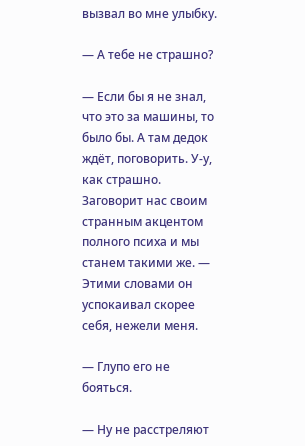вызвал во мне улыбку.

— А тебе не страшно?

— Если бы я не знал, что это за машины, то было бы. А там дедок ждёт, поговорить. У-у, как страшно. Заговорит нас своим странным акцентом полного психа и мы станем такими же. — Этими словами он успокаивал скорее себя, нежели меня.

— Глупо его не бояться.

— Ну не расстреляют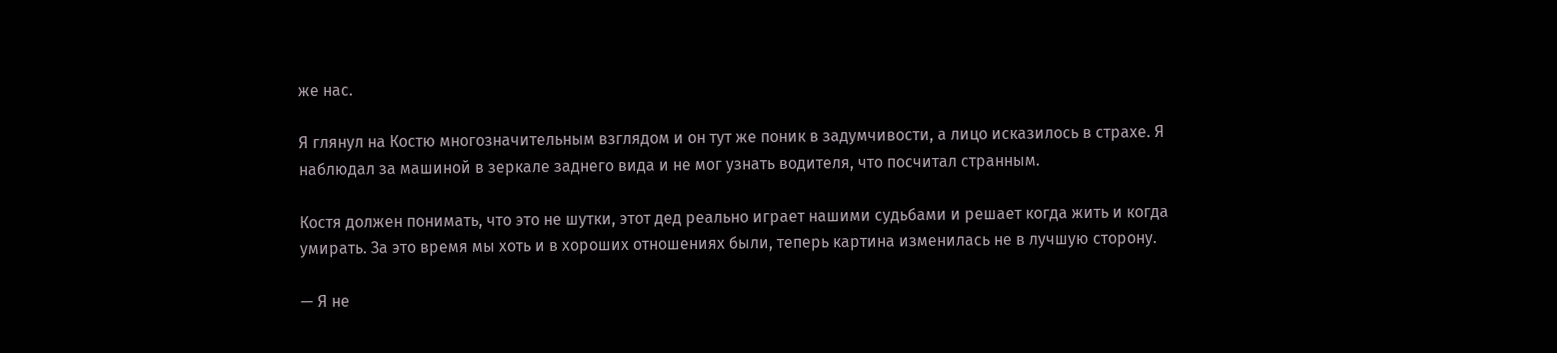же нас.

Я глянул на Костю многозначительным взглядом и он тут же поник в задумчивости, а лицо исказилось в страхе. Я наблюдал за машиной в зеркале заднего вида и не мог узнать водителя, что посчитал странным.

Костя должен понимать, что это не шутки, этот дед реально играет нашими судьбами и решает когда жить и когда умирать. За это время мы хоть и в хороших отношениях были, теперь картина изменилась не в лучшую сторону.

— Я не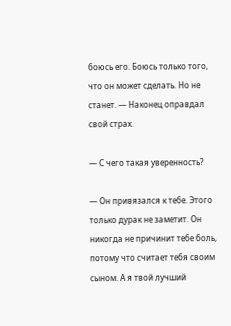боюсь его. Боюсь только того, что он может сделать. Но не станет. — Наконец оправдал свой страх.

— С чего такая уверенность?

— Он привязался к тебе. Этого только дурак не заметит. Он никогда не причинит тебе боль, потому что считает тебя своим сыном. А я твой лучший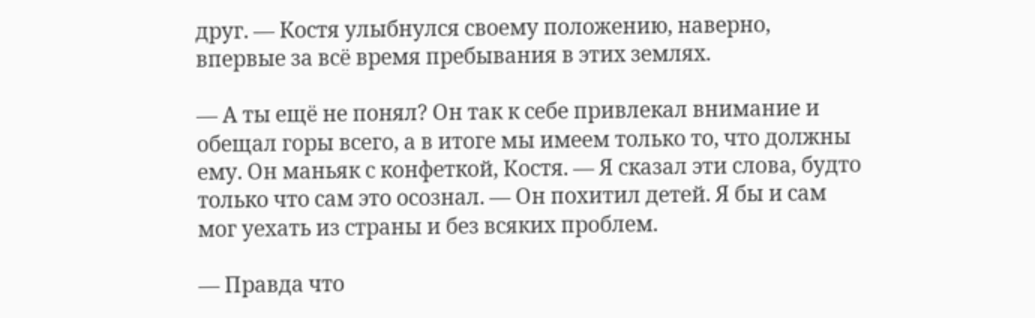друг. — Костя улыбнулся своему положению, наверно, впервые за всё время пребывания в этих землях.

— А ты ещё не понял? Он так к себе привлекал внимание и обещал горы всего, а в итоге мы имеем только то, что должны ему. Он маньяк с конфеткой, Костя. — Я сказал эти слова, будто только что сам это осознал. — Он похитил детей. Я бы и сам мог уехать из страны и без всяких проблем.

— Правда что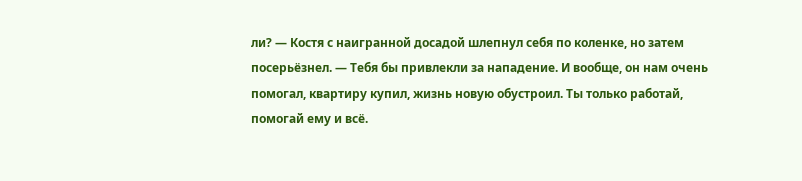ли? — Костя с наигранной досадой шлепнул себя по коленке, но затем посерьёзнел. — Тебя бы привлекли за нападение. И вообще, он нам очень помогал, квартиру купил, жизнь новую обустроил. Ты только работай, помогай ему и всё.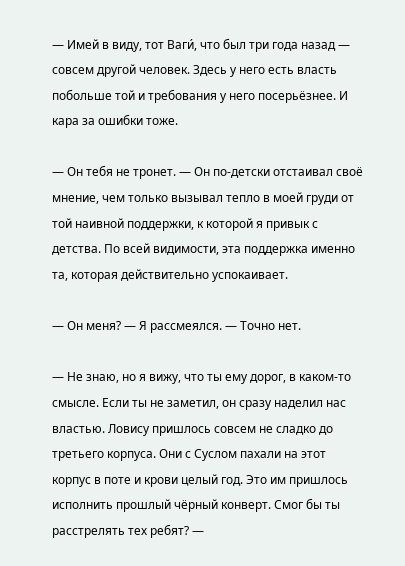— Имей в виду, тот Ваги́, что был три года назад — совсем другой человек. Здесь у него есть власть побольше той и требования у него посерьёзнее. И кара за ошибки тоже.

— Он тебя не тронет. — Он по-детски отстаивал своё мнение, чем только вызывал тепло в моей груди от той наивной поддержки, к которой я привык с детства. По всей видимости, эта поддержка именно та, которая действительно успокаивает.

— Он меня? — Я рассмеялся. — Точно нет.

— Не знаю, но я вижу, что ты ему дорог, в каком-то смысле. Если ты не заметил, он сразу наделил нас властью. Ловису пришлось совсем не сладко до третьего корпуса. Они с Суслом пахали на этот корпус в поте и крови целый год. Это им пришлось исполнить прошлый чёрный конверт. Смог бы ты расстрелять тех ребят? —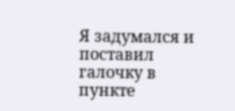Я задумался и поставил галочку в пункте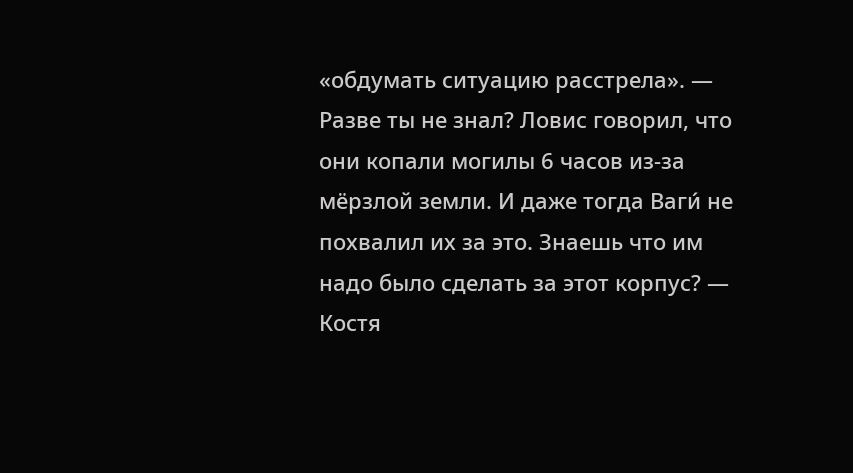«обдумать ситуацию расстрела». — Разве ты не знал? Ловис говорил, что они копали могилы 6 часов из-за мёрзлой земли. И даже тогда Ваги́ не похвалил их за это. Знаешь что им надо было сделать за этот корпус? — Костя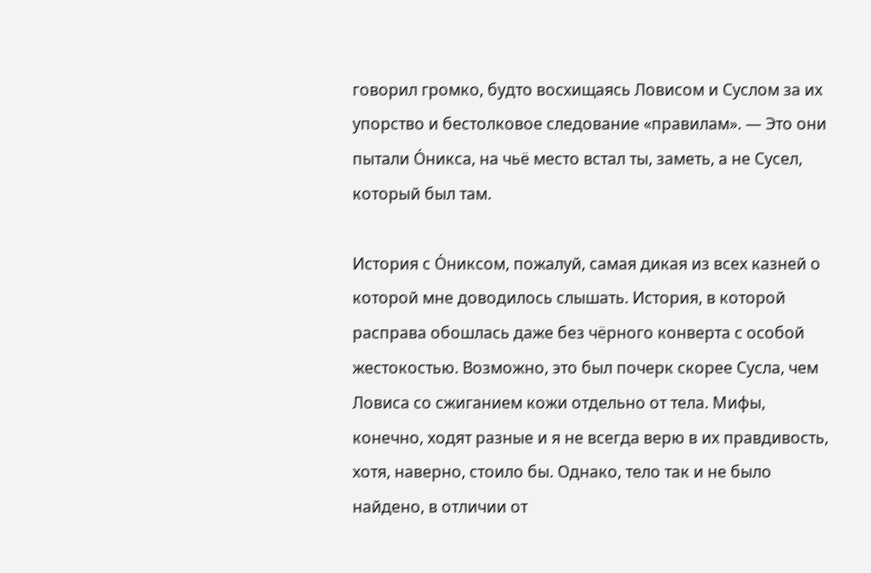говорил громко, будто восхищаясь Ловисом и Суслом за их упорство и бестолковое следование «правилам». — Это они пытали О́никса, на чьё место встал ты, заметь, а не Сусел, который был там.

История с О́никсом, пожалуй, самая дикая из всех казней о которой мне доводилось слышать. История, в которой расправа обошлась даже без чёрного конверта с особой жестокостью. Возможно, это был почерк скорее Сусла, чем Ловиса со сжиганием кожи отдельно от тела. Мифы, конечно, ходят разные и я не всегда верю в их правдивость, хотя, наверно, стоило бы. Однако, тело так и не было найдено, в отличии от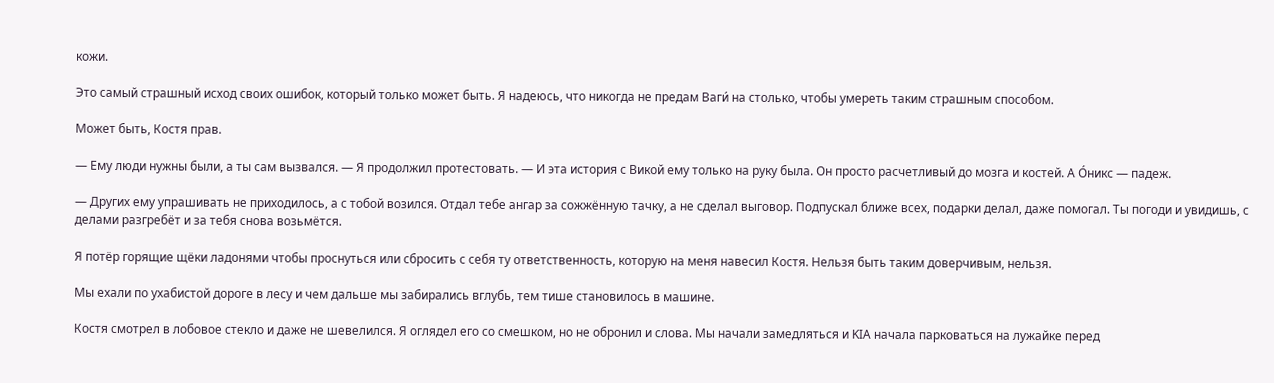кожи.

Это самый страшный исход своих ошибок, который только может быть. Я надеюсь, что никогда не предам Ваги́ на столько, чтобы умереть таким страшным способом.

Может быть, Костя прав.

— Ему люди нужны были, а ты сам вызвался. — Я продолжил протестовать. — И эта история с Викой ему только на руку была. Он просто расчетливый до мозга и костей. А О́никс — падеж.

— Других ему упрашивать не приходилось, а с тобой возился. Отдал тебе ангар за сожжённую тачку, а не сделал выговор. Подпускал ближе всех, подарки делал, даже помогал. Ты погоди и увидишь, с делами разгребёт и за тебя снова возьмётся.

Я потёр горящие щёки ладонями чтобы проснуться или сбросить с себя ту ответственность, которую на меня навесил Костя. Нельзя быть таким доверчивым, нельзя.

Мы ехали по ухабистой дороге в лесу и чем дальше мы забирались вглубь, тем тише становилось в машине.

Костя смотрел в лобовое стекло и даже не шевелился. Я оглядел его со смешком, но не обронил и слова. Мы начали замедляться и KIA начала парковаться на лужайке перед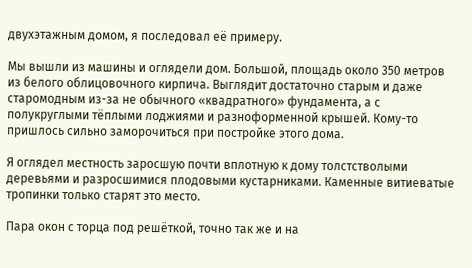двухэтажным домом, я последовал её примеру.

Мы вышли из машины и оглядели дом. Большой, площадь около 350 метров из белого облицовочного кирпича. Выглядит достаточно старым и даже старомодным из-за не обычного «квадратного» фундамента, а с полукруглыми тёплыми лоджиями и разноформенной крышей. Кому-то пришлось сильно заморочиться при постройке этого дома.

Я оглядел местность заросшую почти вплотную к дому толстстволыми деревьями и разросшимися плодовыми кустарниками. Каменные витиеватые тропинки только старят это место.

Пара окон с торца под решёткой, точно так же и на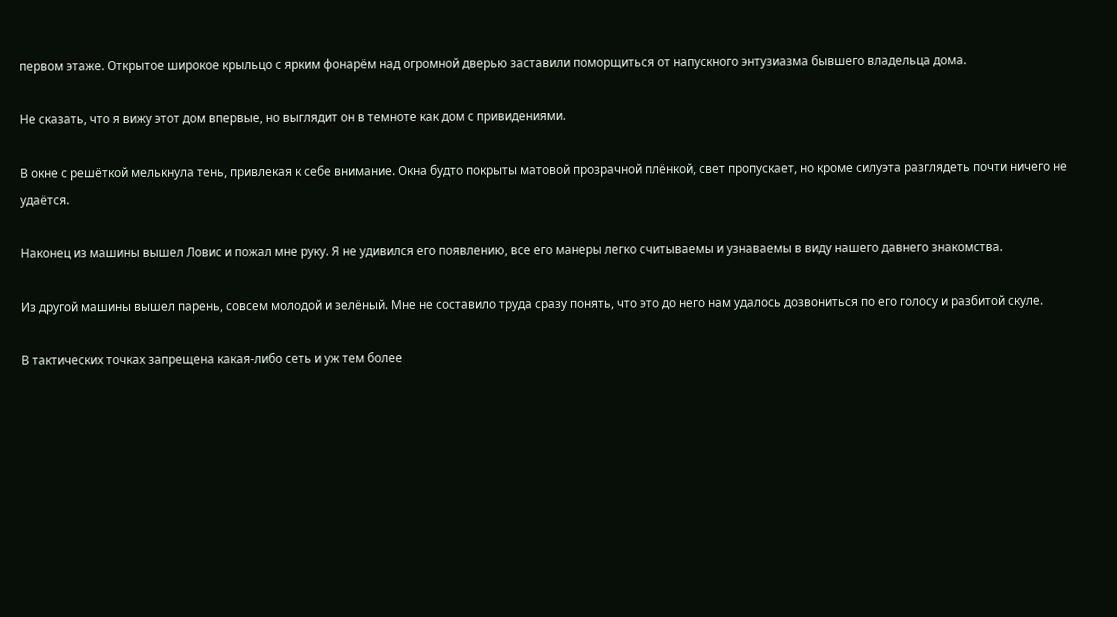первом этаже. Открытое широкое крыльцо с ярким фонарём над огромной дверью заставили поморщиться от напускного энтузиазма бывшего владельца дома.

Не сказать, что я вижу этот дом впервые, но выглядит он в темноте как дом с привидениями.

В окне с решёткой мелькнула тень, привлекая к себе внимание. Окна будто покрыты матовой прозрачной плёнкой, свет пропускает, но кроме силуэта разглядеть почти ничего не удаётся.

Наконец из машины вышел Ловис и пожал мне руку. Я не удивился его появлению, все его манеры легко считываемы и узнаваемы в виду нашего давнего знакомства.

Из другой машины вышел парень, совсем молодой и зелёный. Мне не составило труда сразу понять, что это до него нам удалось дозвониться по его голосу и разбитой скуле.

В тактических точках запрещена какая-либо сеть и уж тем более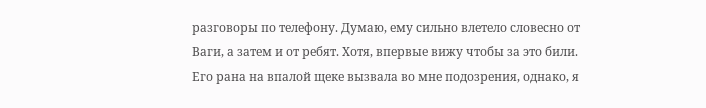разговоры по телефону. Думаю, ему сильно влетело словесно от Ваги, а затем и от ребят. Хотя, впервые вижу чтобы за это били. Его рана на впалой щеке вызвала во мне подозрения, однако, я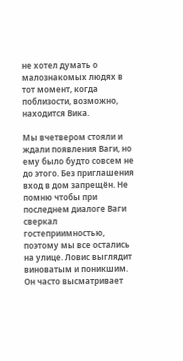не хотел думать о малознакомых людях в тот момент, когда поблизости, возможно, находится Вика.

Мы вчетвером стояли и ждали появления Ваги, но ему было будто совсем не до этого. Без приглашения вход в дом запрещён. Не помню чтобы при последнем диалоге Ваги сверкал гостеприимностью, поэтому мы все остались на улице. Ловис выглядит виноватым и поникшим. Он часто высматривает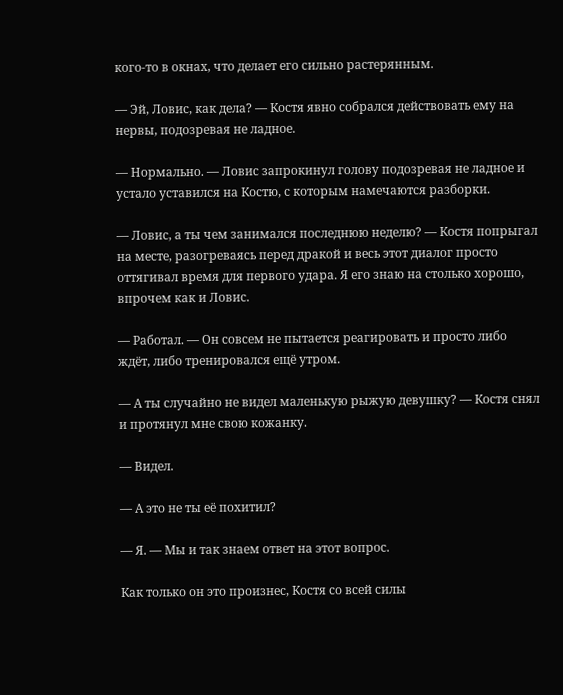кого-то в окнах, что делает его сильно растерянным.

— Эй, Ловис, как дела? — Костя явно собрался действовать ему на нервы, подозревая не ладное.

— Нормально. — Ловис запрокинул голову подозревая не ладное и устало уставился на Костю, с которым намечаются разборки.

— Ловис, а ты чем занимался последнюю неделю? — Костя попрыгал на месте, разогреваясь перед дракой и весь этот диалог просто оттягивал время для первого удара. Я его знаю на столько хорошо, впрочем как и Ловис.

— Работал. — Он совсем не пытается реагировать и просто либо ждёт, либо тренировался ещё утром.

— А ты случайно не видел маленькую рыжую девушку? — Костя снял и протянул мне свою кожанку.

— Видел.

— А это не ты её похитил?

— Я. — Мы и так знаем ответ на этот вопрос.

Как только он это произнес, Костя со всей силы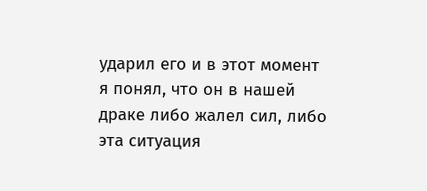ударил его и в этот момент я понял, что он в нашей драке либо жалел сил, либо эта ситуация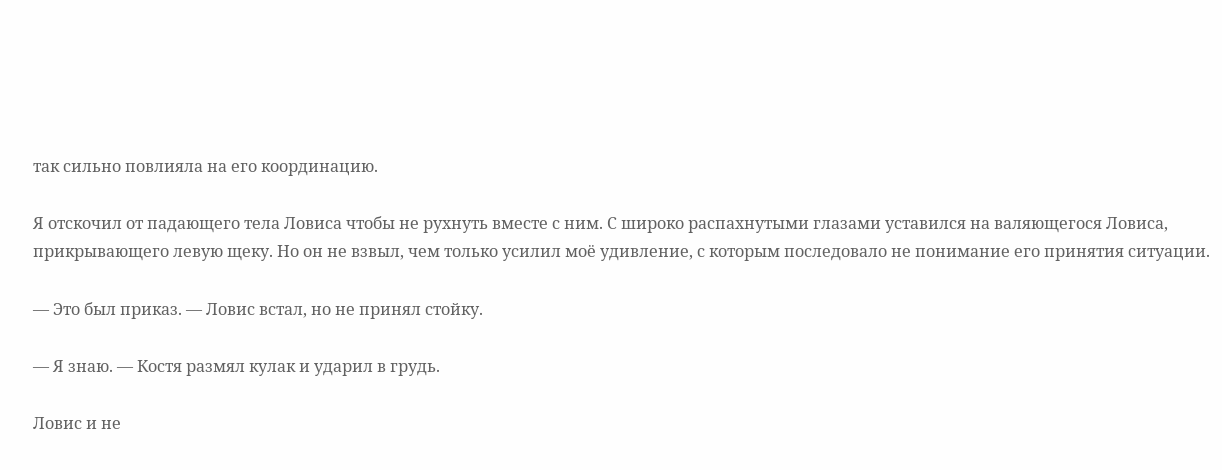так сильно повлияла на его координацию.

Я отскочил от падающего тела Ловиса чтобы не рухнуть вместе с ним. С широко распахнутыми глазами уставился на валяющегося Ловиса, прикрывающего левую щеку. Но он не взвыл, чем только усилил моё удивление, с которым последовало не понимание его принятия ситуации.

— Это был приказ. — Ловис встал, но не принял стойку.

— Я знаю. — Костя размял кулак и ударил в грудь.

Ловис и не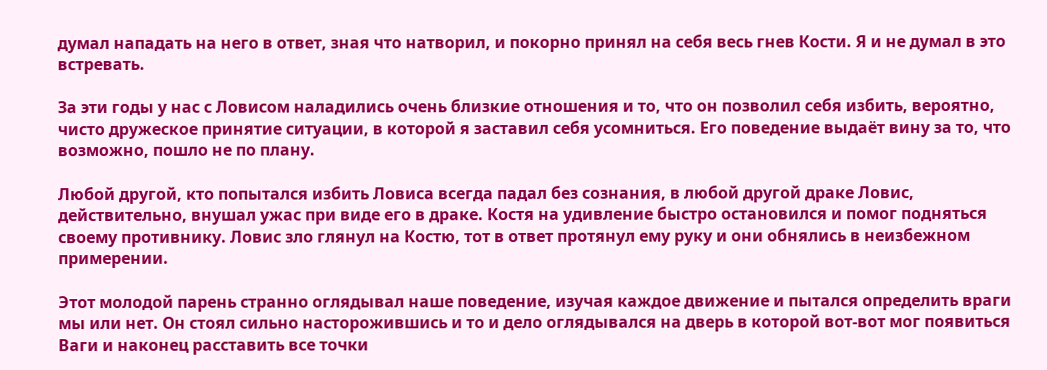думал нападать на него в ответ, зная что натворил, и покорно принял на себя весь гнев Кости. Я и не думал в это встревать.

За эти годы у нас с Ловисом наладились очень близкие отношения и то, что он позволил себя избить, вероятно, чисто дружеское принятие ситуации, в которой я заставил себя усомниться. Его поведение выдаёт вину за то, что возможно, пошло не по плану.

Любой другой, кто попытался избить Ловиса всегда падал без сознания, в любой другой драке Ловис, действительно, внушал ужас при виде его в драке. Костя на удивление быстро остановился и помог подняться своему противнику. Ловис зло глянул на Костю, тот в ответ протянул ему руку и они обнялись в неизбежном примерении.

Этот молодой парень странно оглядывал наше поведение, изучая каждое движение и пытался определить враги мы или нет. Он стоял сильно насторожившись и то и дело оглядывался на дверь в которой вот-вот мог появиться Ваги и наконец расставить все точки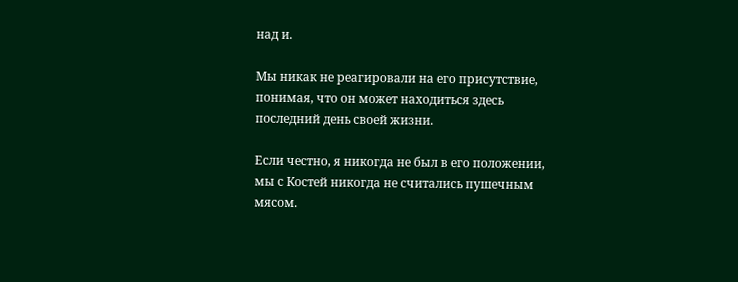над и.

Мы никак не реагировали на его присутствие, понимая, что он может находиться здесь последний день своей жизни.

Если честно, я никогда не был в его положении, мы с Костей никогда не считались пушечным мясом.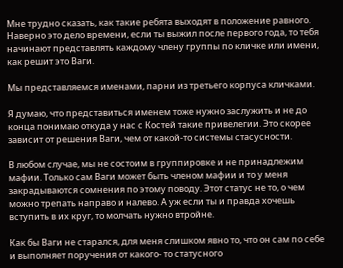Мне трудно сказать, как такие ребята выходят в положение равного. Наверно это дело времени, если ты выжил после первого года, то тебя начинают представлять каждому члену группы по кличке или имени, как решит это Ваги.

Мы представляемся именами, парни из третьего корпуса кличками.

Я думаю, что представиться именем тоже нужно заслужить и не до конца понимаю откуда у нас с Костей такие привелегии. Это скорее зависит от решения Ваги, чем от какой-то системы стасусности.

В любом случае, мы не состоим в группировке и не принадлежим мафии. Только сам Ваги может быть членом мафии и то у меня закрадываются сомнения по этому поводу. Этот статус не то, о чем можно трепать направо и налево. А уж если ты и правда хочешь вступить в их круг, то молчать нужно втройне.

Как бы Ваги не старался, для меня слишком явно то, что он сам по себе и выполняет поручения от какого- то статусного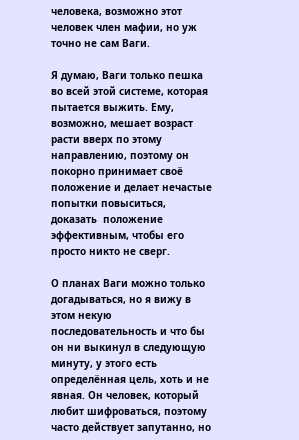человека, возможно этот человек член мафии, но уж точно не сам Ваги.

Я думаю, Ваги только пешка во всей этой системе, которая пытается выжить. Ему, возможно, мешает возраст расти вверх по этому направлению, поэтому он покорно принимает своё положение и делает нечастые попытки повыситься, доказать  положение эффективным, чтобы его просто никто не сверг.

О планах Ваги можно только догадываться, но я вижу в этом некую последовательность и что бы он ни выкинул в следующую минуту, у этого есть определённая цель, хоть и не явная. Он человек, который любит шифроваться, поэтому часто действует запутанно, но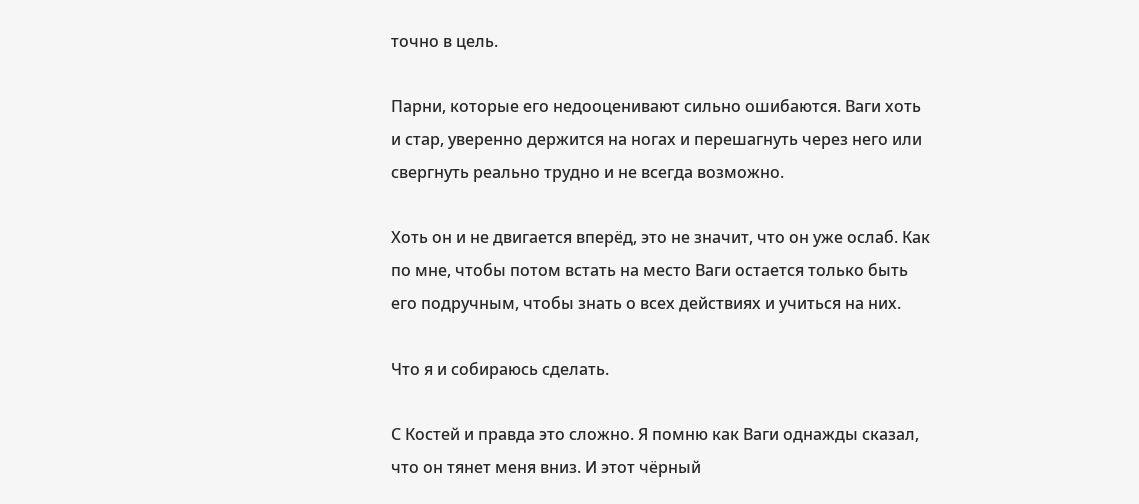точно в цель.

Парни, которые его недооценивают сильно ошибаются. Ваги хоть и стар, уверенно держится на ногах и перешагнуть через него или свергнуть реально трудно и не всегда возможно.

Хоть он и не двигается вперёд, это не значит, что он уже ослаб. Как по мне, чтобы потом встать на место Ваги остается только быть его подручным, чтобы знать о всех действиях и учиться на них.

Что я и собираюсь сделать.

С Костей и правда это сложно. Я помню как Ваги однажды сказал, что он тянет меня вниз. И этот чёрный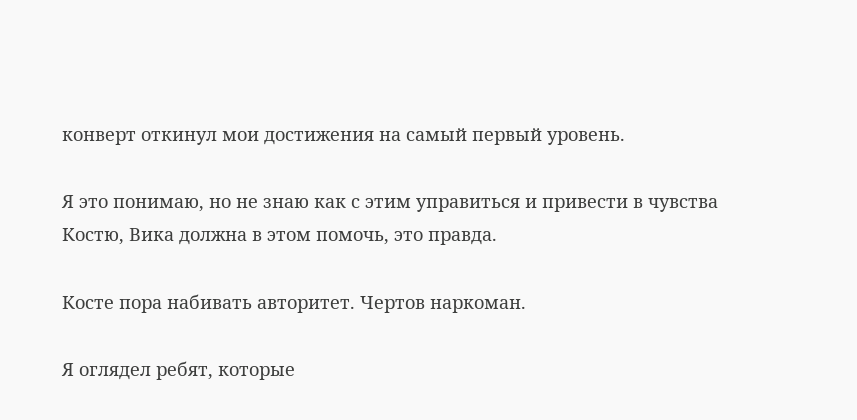конверт откинул мои достижения на самый первый уровень.

Я это понимаю, но не знаю как с этим управиться и привести в чувства Костю, Вика должна в этом помочь, это правда.

Косте пора набивать авторитет. Чертов наркоман.

Я оглядел ребят, которые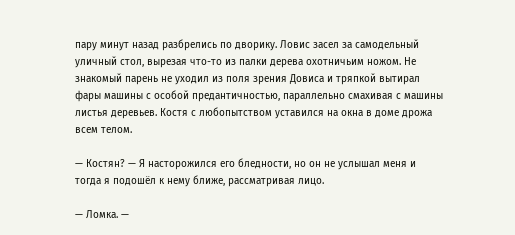пару минут назад разбрелись по дворику. Ловис засел за самодельный уличный стол, вырезая что-то из палки дерева охотничьим ножом. Не знакомый парень не уходил из поля зрения Довиса и тряпкой вытирал фары машины с особой предантичностью, параллельно смахивая с машины листья деревьев. Костя с любопытством уставился на окна в доме дрожа всем телом.

— Костян? — Я насторожился его бледности, но он не услышал меня и тогда я подошёл к нему ближе, рассматривая лицо.

— Ломка. —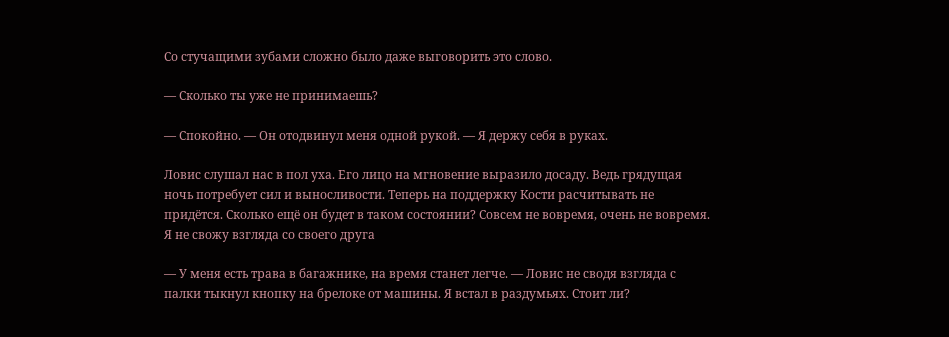Со стучащими зубами сложно было даже выговорить это слово.

— Сколько ты уже не принимаешь?

— Спокойно. — Он отодвинул меня одной рукой. — Я держу себя в руках.

Ловис слушал нас в пол уха. Его лицо на мгновение выразило досаду. Ведь грядущая ночь потребует сил и выносливости. Теперь на поддержку Кости расчитывать не придётся. Сколько ещё он будет в таком состоянии? Совсем не вовремя, очень не вовремя. Я не свожу взгляда со своего друга

— У меня есть трава в багажнике, на время станет легче. — Ловис не сводя взгляда с палки тыкнул кнопку на брелоке от машины. Я встал в раздумьях. Стоит ли?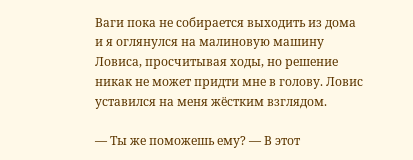Ваги пока не собирается выходить из дома и я оглянулся на малиновую машину Ловиса, просчитывая ходы, но решение никак не может придти мне в голову. Ловис уставился на меня жёстким взглядом.

— Ты же поможешь ему? — В этот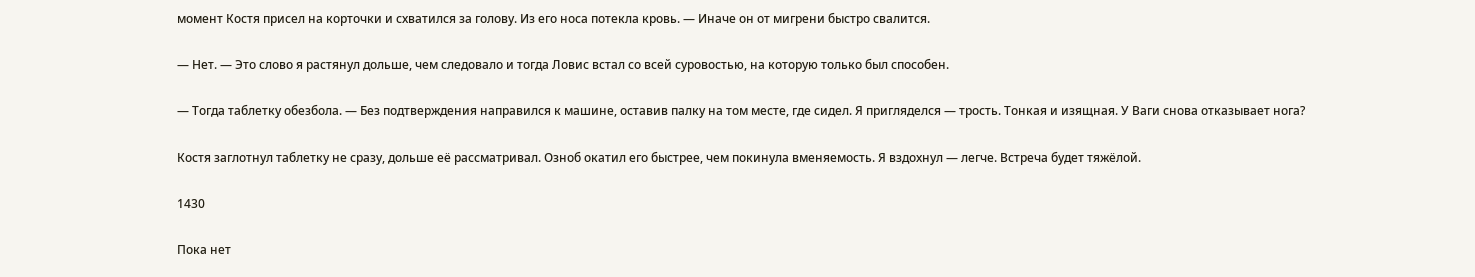момент Костя присел на корточки и схватился за голову. Из его носа потекла кровь. — Иначе он от мигрени быстро свалится.

— Нет. — Это слово я растянул дольше, чем следовало и тогда Ловис встал со всей суровостью, на которую только был способен.

— Тогда таблетку обезбола. — Без подтверждения направился к машине, оставив палку на том месте, где сидел. Я пригляделся — трость. Тонкая и изящная. У Ваги снова отказывает нога?

Костя заглотнул таблетку не сразу, дольше её рассматривал. Озноб окатил его быстрее, чем покинула вменяемость. Я вздохнул — легче. Встреча будет тяжёлой.

1430

Пока нет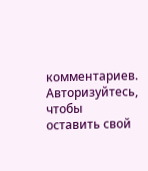комментариев. Авторизуйтесь, чтобы оставить свой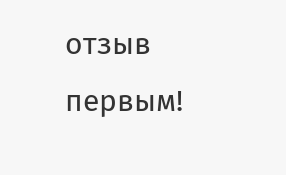отзыв первым!